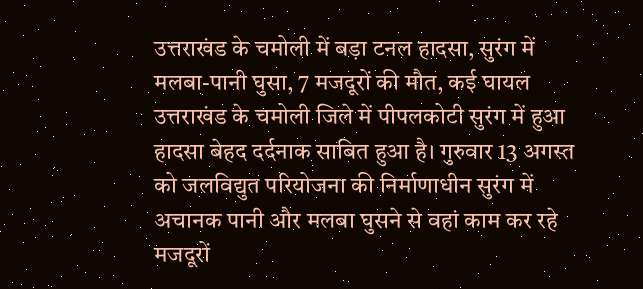उत्तराखंड के चमोली में बड़ा टनल हादसा, सुरंग में मलबा-पानी घुसा, 7 मजदूरों की मौत, कई घायल
उत्तराखंड के चमोली जिले में पीपलकोटी सुरंग में हुआ हादसा बेहद दर्दनाक साबित हुआ है। गुरुवार 13 अगस्त को जलविद्युत परियोजना की निर्माणाधीन सुरंग में अचानक पानी और मलबा घुसने से वहां काम कर रहे मजदूरों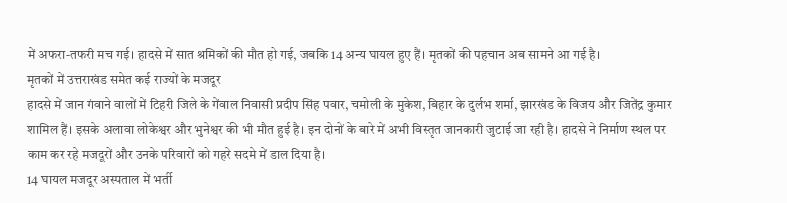में अफरा-तफरी मच गई। हादसे में सात श्रमिकों की मौत हो गई, जबकि 14 अन्य घायल हुए हैं। मृतकों की पहचान अब सामने आ गई है।
मृतकों में उत्तराखंड समेत कई राज्यों के मजदूर
हादसे में जान गंवाने वालों में टिहरी जिले के गेंवाल निवासी प्रदीप सिंह पवार, चमोली के मुकेश, बिहार के दुर्लभ शर्मा, झारखंड के विजय और जितेंद्र कुमार शामिल हैं। इसके अलावा लोकेश्वर और भुनेश्वर की भी मौत हुई है। इन दोनों के बारे में अभी विस्तृत जानकारी जुटाई जा रही है। हादसे ने निर्माण स्थल पर काम कर रहे मजदूरों और उनके परिवारों को गहरे सदमे में डाल दिया है।
14 घायल मजदूर अस्पताल में भर्ती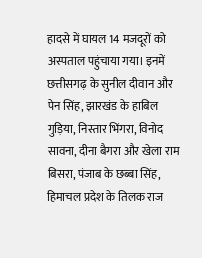हादसे में घायल 14 मजदूरों को अस्पताल पहुंचाया गया। इनमें छत्तीसगढ़ के सुनील दीवान और पेन सिंह, झारखंड के हाबिल गुड़िया, निस्तार भिंगरा, विनोद सावना, दीना बैगरा और खेला राम बिसरा, पंजाब के छब्बा सिंह, हिमाचल प्रदेश के तिलक राज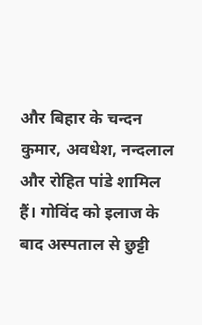और बिहार के चन्दन कुमार, अवधेश, नन्दलाल और रोहित पांडे शामिल हैं। गोविंद को इलाज के बाद अस्पताल से छुट्टी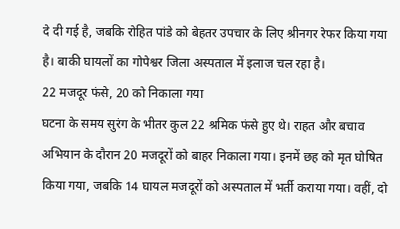दे दी गई है, जबकि रोहित पांडे को बेहतर उपचार के लिए श्रीनगर रेफर किया गया है। बाकी घायलों का गोपेश्वर जिला अस्पताल में इलाज चल रहा है।
22 मजदूर फंसे, 20 को निकाला गया
घटना के समय सुरंग के भीतर कुल 22 श्रमिक फंसे हुए थे। राहत और बचाव अभियान के दौरान 20 मजदूरों को बाहर निकाला गया। इनमें छह को मृत घोषित किया गया, जबकि 14 घायल मजदूरों को अस्पताल में भर्ती कराया गया। वहीं, दो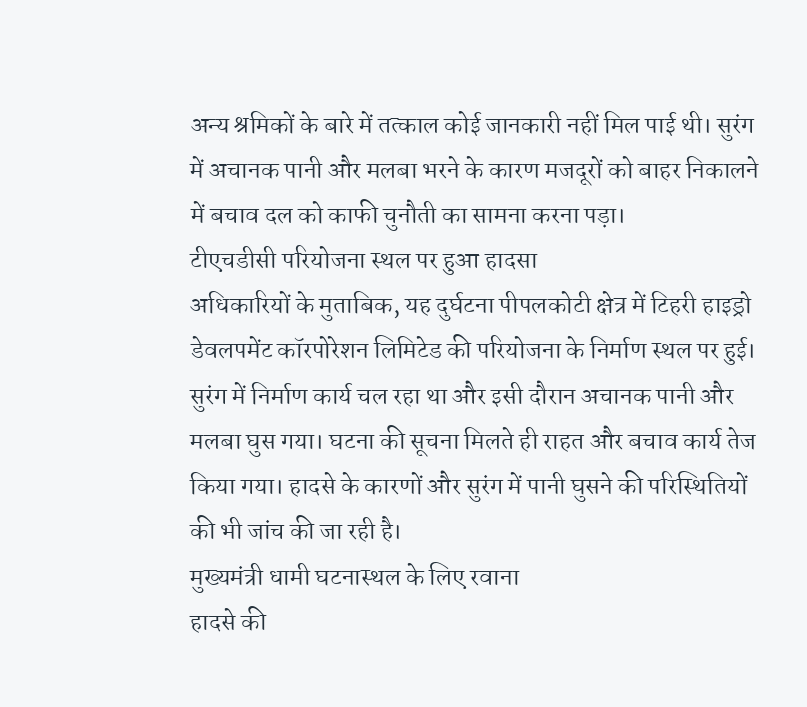अन्य श्रमिकों के बारे में तत्काल कोई जानकारी नहीं मिल पाई थी। सुरंग में अचानक पानी और मलबा भरने के कारण मजदूरों को बाहर निकालने में बचाव दल को काफी चुनौती का सामना करना पड़ा।
टीएचडीसी परियोजना स्थल पर हुआ हादसा
अधिकारियों के मुताबिक, यह दुर्घटना पीपलकोटी क्षेत्र में टिहरी हाइड्रो डेवलपमेंट कॉरपोरेशन लिमिटेड की परियोजना के निर्माण स्थल पर हुई। सुरंग में निर्माण कार्य चल रहा था और इसी दौरान अचानक पानी और मलबा घुस गया। घटना की सूचना मिलते ही राहत और बचाव कार्य तेज किया गया। हादसे के कारणों और सुरंग में पानी घुसने की परिस्थितियों की भी जांच की जा रही है।
मुख्यमंत्री धामी घटनास्थल के लिए रवाना
हादसे की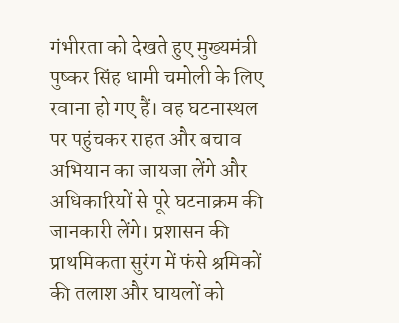गंभीरता को देखते हुए मुख्यमंत्री पुष्कर सिंह धामी चमोली के लिए रवाना हो गए हैं। वह घटनास्थल पर पहुंचकर राहत और बचाव अभियान का जायजा लेंगे और अधिकारियों से पूरे घटनाक्रम की जानकारी लेंगे। प्रशासन की प्राथमिकता सुरंग में फंसे श्रमिकों की तलाश और घायलों को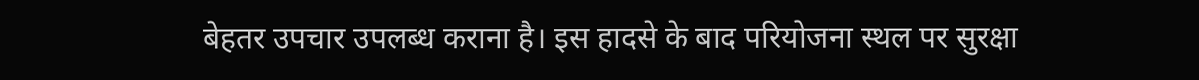बेहतर उपचार उपलब्ध कराना है। इस हादसे के बाद परियोजना स्थल पर सुरक्षा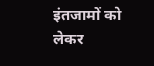इंतजामों को लेकर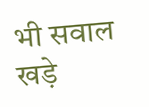भी सवाल खड़े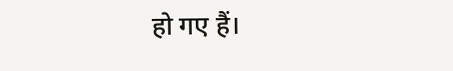हो गए हैं।